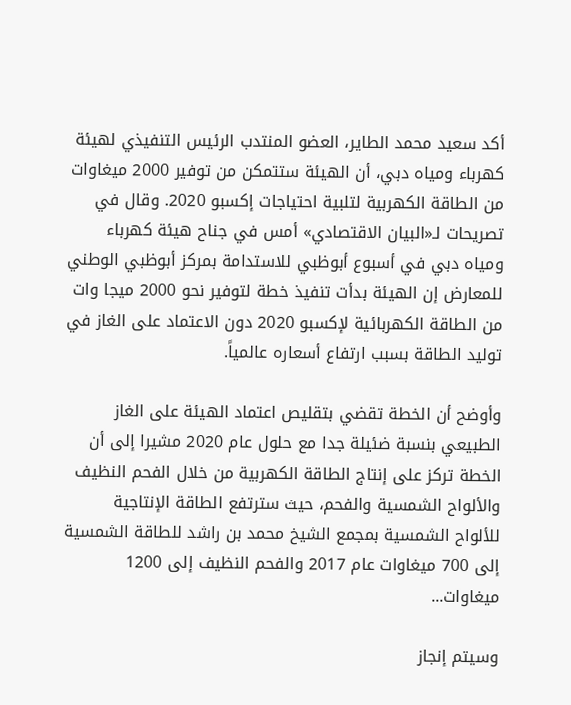أكد سعيد محمد الطاير، العضو المنتدب الرئيس التنفيذي لهيئة كهرباء ومياه دبي، أن الهيئة ستتمكن من توفير 2000 ميغاوات من الطاقة الكهربية لتلبية احتياجات إكسبو 2020. وقال في تصريحات لـ«البيان الاقتصادي» أمس في جناح هيئة كهرباء ومياه دبي في أسبوع أبوظبي للاستدامة بمركز أبوظبي الوطني للمعارض إن الهيئة بدأت تنفيذ خطة لتوفير نحو 2000 ميجا وات من الطاقة الكهربائية لإكسبو 2020 دون الاعتماد على الغاز في توليد الطاقة بسبب ارتفاع أسعاره عالمياً.

وأوضح أن الخطة تقضي بتقليص اعتماد الهيئة على الغاز الطبيعي بنسبة ضئيلة جدا مع حلول عام 2020 مشيرا إلى أن الخطة تركز على إنتاج الطاقة الكهربية من خلال الفحم النظيف والألواح الشمسية والفحم، حيث سترتفع الطاقة الإنتاجية للألواح الشمسية بمجمع الشيخ محمد بن راشد للطاقة الشمسية إلى 700 ميغاوات عام 2017 والفحم النظيف إلى 1200 ميغاوات...

وسيتم إنجاز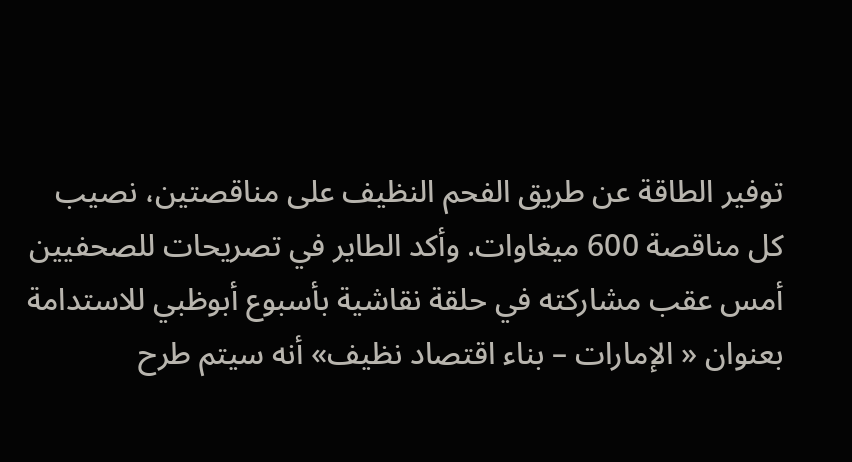توفير الطاقة عن طريق الفحم النظيف على مناقصتين، نصيب كل مناقصة 600 ميغاوات. وأكد الطاير في تصريحات للصحفيين أمس عقب مشاركته في حلقة نقاشية بأسبوع أبوظبي للاستدامة بعنوان « الإمارات – بناء اقتصاد نظيف» أنه سيتم طرح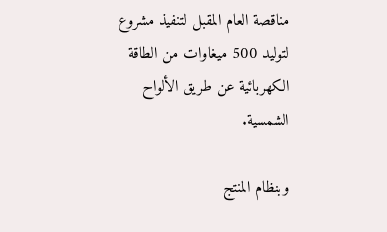مناقصة العام المقبل لتنفيذ مشروع لتوليد 500 ميغاوات من الطاقة الكهربائية عن طريق الألواح الشمسية.

وبنظام المنتج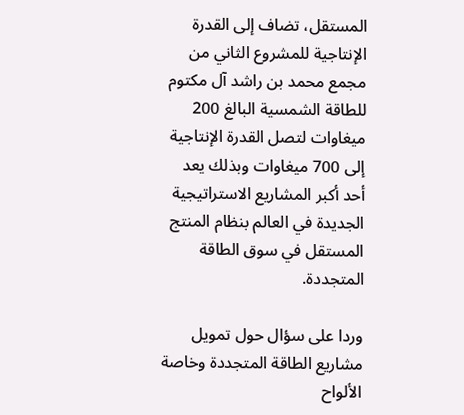المستقل، تضاف إلى القدرة الإنتاجية للمشروع الثاني من مجمع محمد بن راشد آل مكتوم للطاقة الشمسية البالغ 200 ميغاوات لتصل القدرة الإنتاجية إلى 700 ميغاوات وبذلك يعد أحد أكبر المشاريع الاستراتيجية الجديدة في العالم بنظام المنتج المستقل في سوق الطاقة المتجددة.

وردا على سؤال حول تمويل مشاريع الطاقة المتجددة وخاصة الألواح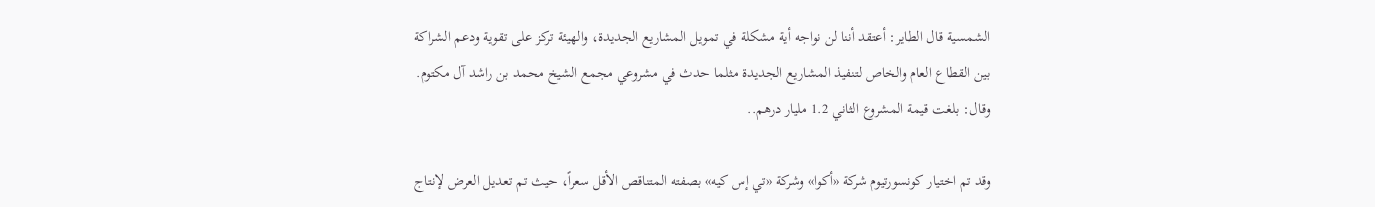الشمسية قال الطاير: أعتقد أننا لن نواجه أية مشكلة في تمويل المشاريع الجديدة، والهيئة تركز على تقوية ودعم الشراكة بين القطاع العام والخاص لتنفيذ المشاريع الجديدة مثلما حدث في مشروعي مجمع الشيخ محمد بن راشد آل مكتوم. وقال: بلغت قيمة المشروع الثاني 1.2 مليار درهم..

وقد تم اختيار كونسورتيوم شركة «أكوا» وشركة «تي إس كيه» بصفته المتناقص الأقل سعراً، حيث تم تعديل العرض لإنتاج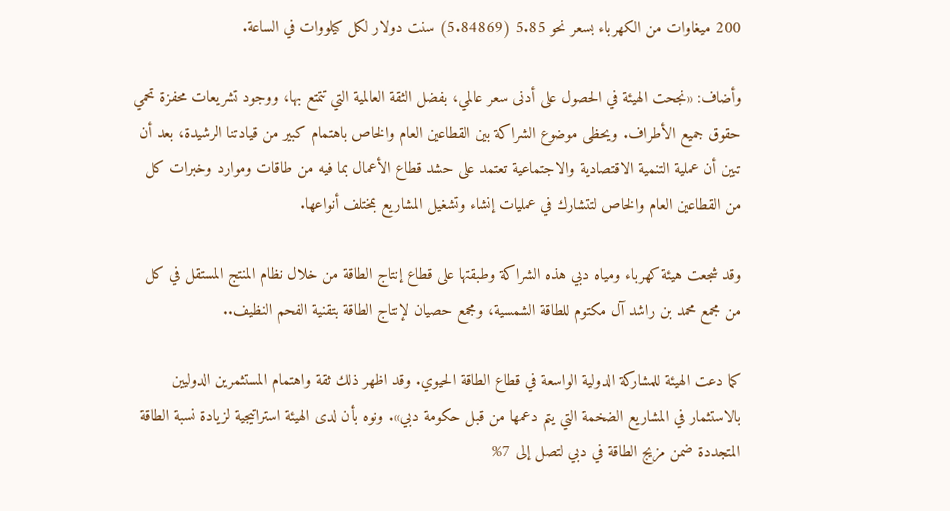200 ميغاوات من الكهرباء بسعر نحو 5.85 (5.84869) سنت دولار لكل كيلووات في الساعة.

وأضاف: «نجحت الهيئة في الحصول على أدنى سعر عالمي، بفضل الثقة العالمية التي تتمتع بها، ووجود تشريعات محفزة تحمي حقوق جميع الأطراف. ويحظى موضوع الشراكة بين القطاعين العام والخاص باهتمام كبير من قيادتنا الرشيدة، بعد أن تبين أن عملية التنمية الاقتصادية والاجتماعية تعتمد على حشد قطاع الأعمال بما فيه من طاقات وموارد وخبرات كل من القطاعين العام والخاص لتتشارك في عمليات إنشاء وتشغيل المشاريع بمختلف أنواعها.

وقد شجعت هيئة كهرباء ومياه دبي هذه الشراكة وطبقتها على قطاع إنتاج الطاقة من خلال نظام المنتج المستقل في كل من مجمع محمد بن راشد آل مكتوم للطاقة الشمسية، ومجمع حصيان لإنتاج الطاقة بتقنية الفحم النظيف..

كما دعت الهيئة للمشاركة الدولية الواسعة في قطاع الطاقة الحيوي. وقد اظهر ذلك ثقة واهتمام المستثمرين الدوليين بالاستثمار في المشاريع الضخمة التي يتم دعمها من قبل حكومة دبي». ونوه بأن لدى الهيئة استراتيجية لزيادة نسبة الطاقة المتجددة ضمن مزيج الطاقة في دبي لتصل إلى 7%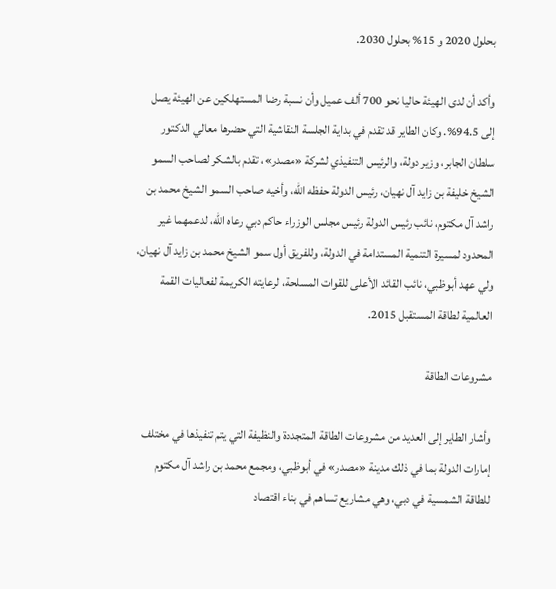بحلول 2020 و 15% بحلول 2030.

وأكد أن لدى الهيئة حاليا نحو 700 ألف عميل وأن نسبة رضا المستهلكين عن الهيئة يصل إلى 94.5%. وكان الطاير قد تقدم في بداية الجلسة النقاشية التي حضرها معالي الدكتور سلطان الجابر، وزير دولة، والرئيس التنفيذي لشركة «مصدر»، تقدم بالشكر لصاحب السمو الشيخ خليفة بن زايد آل نهيان، رئيس الدولة حفظه الله، وأخيه صاحب السمو الشيخ محمد بن راشد آل مكتوم، نائب رئيس الدولة رئيس مجلس الوزراء حاكم دبي رعاه الله، لدعمهما غير المحدود لمسيرة التنمية المستدامة في الدولة، وللفريق أول سمو الشيخ محمد بن زايد آل نهيان، ولي عهد أبوظبي، نائب القائد الأعلى للقوات المسلحة، لرعايته الكريمة لفعاليات القمة العالمية لطاقة المستقبل 2015.

مشروعات الطاقة

وأشار الطاير إلى العديد من مشروعات الطاقة المتجددة والنظيفة التي يتم تنفيذها في مختلف إمارات الدولة بما في ذلك مدينة «مصدر» في أبوظبي، ومجمع محمد بن راشد آل مكتوم للطاقة الشمسية في دبي، وهي مشاريع تساهم في بناء اقتصاد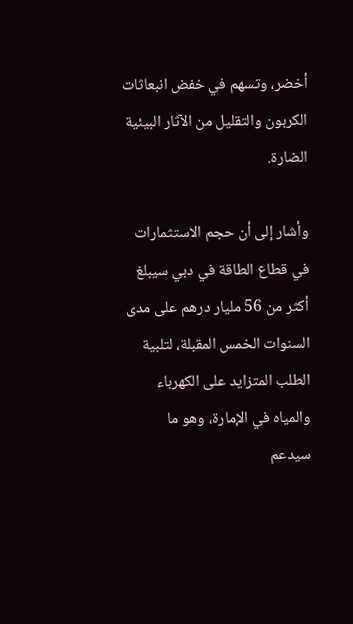أخضر، وتسهم في خفض انبعاثات الكربون والتقليل من الآثار البيئية الضارة.

وأشار إلى أن حجم الاستثمارات في قطاع الطاقة في دبي سيبلغ أكثر من 56 مليار درهم على مدى السنوات الخمس المقبلة، لتلبية الطلب المتزايد على الكهرباء والمياه في الإمارة، وهو ما سيدعم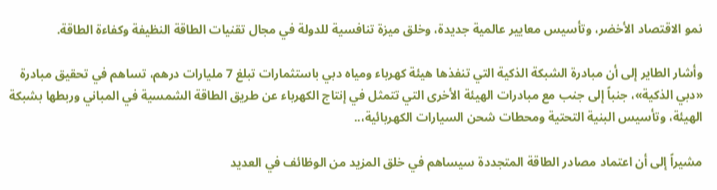نمو الاقتصاد الأخضر، وتأسيس معايير عالمية جديدة، وخلق ميزة تنافسية للدولة في مجال تقنيات الطاقة النظيفة وكفاءة الطاقة.

وأشار الطاير إلى أن مبادرة الشبكة الذكية التي تنفذها هيئة كهرباء ومياه دبي باستثمارات تبلغ 7 مليارات درهم، تساهم في تحقيق مبادرة «دبي الذكية»، جنباً إلى جنب مع مبادرات الهيئة الأخرى التي تتمثل في إنتاج الكهرباء عن طريق الطاقة الشمسية في المباني وربطها بشبكة الهيئة، وتأسيس البنية التحتية ومحطات شحن السيارات الكهربائية،..

مشيراً إلى أن اعتماد مصادر الطاقة المتجددة سيساهم في خلق المزيد من الوظائف في العديد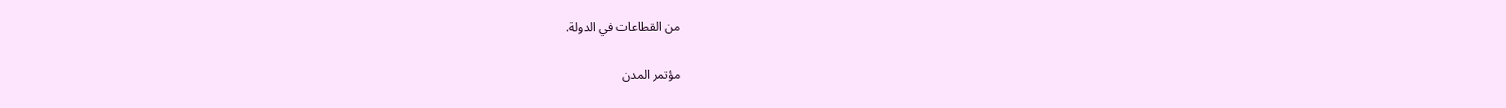من القطاعات في الدولة.

مؤتمر المدن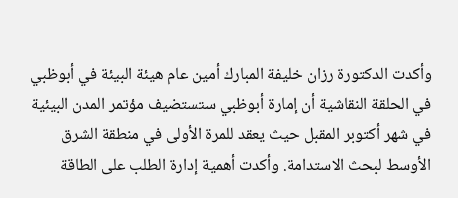وأكدت الدكتورة رزان خليفة المبارك أمين عام هيئة البيئة في أبوظبي في الحلقة النقاشية أن إمارة أبوظبي ستستضيف مؤتمر المدن البيئية في شهر أكتوبر المقبل حيث يعقد للمرة الأولى في منطقة الشرق الأوسط لبحث الاستدامة. وأكدت أهمية إدارة الطلب على الطاقة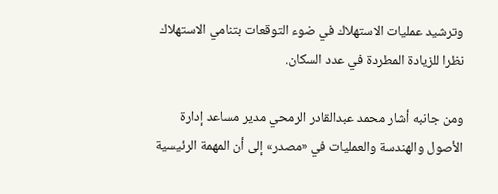وترشيد عمليات الاستهلاك في ضوء التوقعات بتنامي الاستهلاك نظرا للزيادة المطردة في عدد السكان.

ومن جانبه أشار محمد عبدالقادر الرمحي مدير مساعد إدارة الأصول والهندسة والعمليات في «مصدر» إلى أن المهمة الرئيسية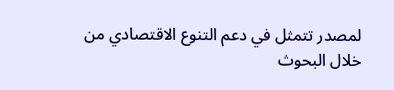لمصدر تتمثل في دعم التنوع الاقتصادي من خلال البحوث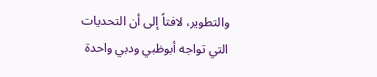والتطوير، لافتاً إلى أن التحديات التي تواجه أبوظبي ودبي واحدة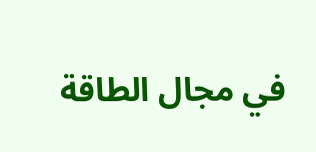في مجال الطاقة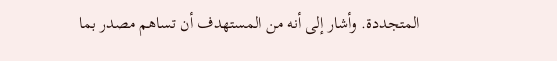المتجددة. وأشار إلى أنه من المستهدف أن تساهم مصدر بما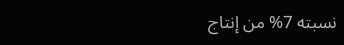نسبته 7% من إنتاج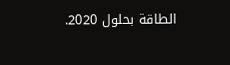الطاقة بحلول 2020.